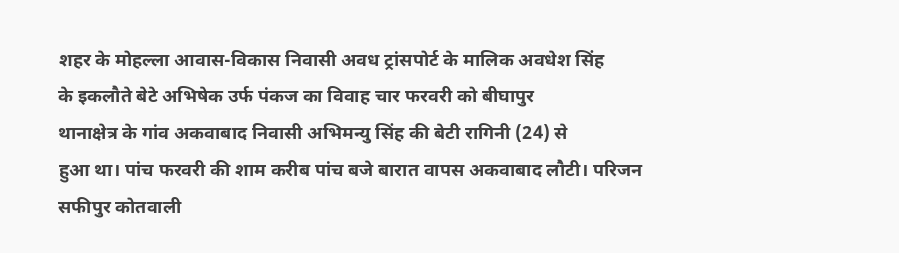शहर के मोहल्ला आवास-विकास निवासी अवध ट्रांसपोर्ट के मालिक अवधेश सिंह
के इकलौते बेटे अभिषेक उर्फ पंकज का विवाह चार फरवरी को बीघापुर
थानाक्षेत्र के गांव अकवाबाद निवासी अभिमन्यु सिंह की बेटी रागिनी (24) से
हुआ था। पांच फरवरी की शाम करीब पांच बजे बारात वापस अकवाबाद लौटी। परिजन
सफीपुर कोतवाली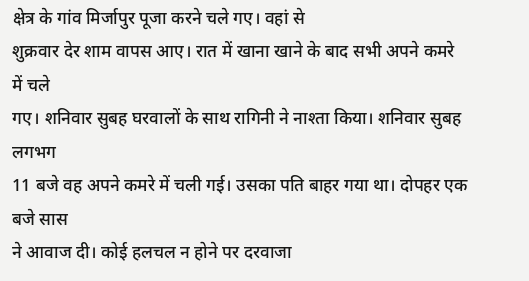क्षेत्र के गांव मिर्जापुर पूजा करने चले गए। वहां से
शुक्रवार देर शाम वापस आए। रात में खाना खाने के बाद सभी अपने कमरे में चले
गए। शनिवार सुबह घरवालों के साथ रागिनी ने नाश्ता किया। शनिवार सुबह लगभग
11 बजे वह अपने कमरे में चली गई। उसका पति बाहर गया था। दोपहर एक बजे सास
ने आवाज दी। कोई हलचल न होने पर दरवाजा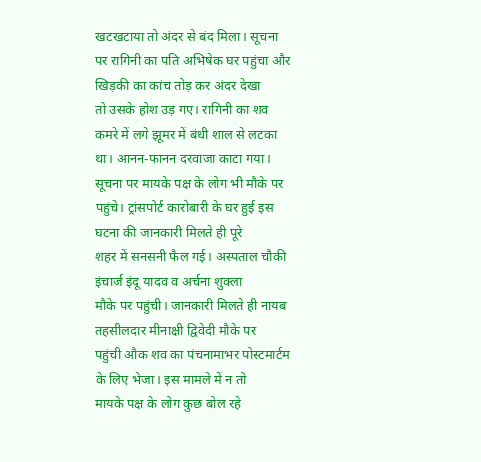खटखटाया तो अंदर से बंद मिला। सूचना
पर रागिनी का पति अभिषेक घर पहुंचा और खिड़की का कांच तोड़ कर अंदर देखा
तो उसके होश उड़ गए। रागिनी का शव कमरे में लगे झूमर में बंधी शाल से लटका
था। आनन-फानन दरवाजा काटा गया। सूचना पर मायके पक्ष के लोग भी मौके पर
पहुंचे। ट्रांसपोर्ट कारोबारी के घर हुई इस घटना की जानकारी मिलते ही पूरे
शहर में सनसनी फैल गई। अस्पताल चौकी इंचार्ज इंदू यादव व अर्चना शुक्ला
मौके पर पहुंची। जानकारी मिलते ही नायब तहसीलदार मीनाक्षी द्विवेदी मौके पर
पहुंची औक शव का पंचनामाभर पोस्टमार्टम के लिए भेजा। इस मामले में न तो
मायके पक्ष के लोग कुछ बोल रहे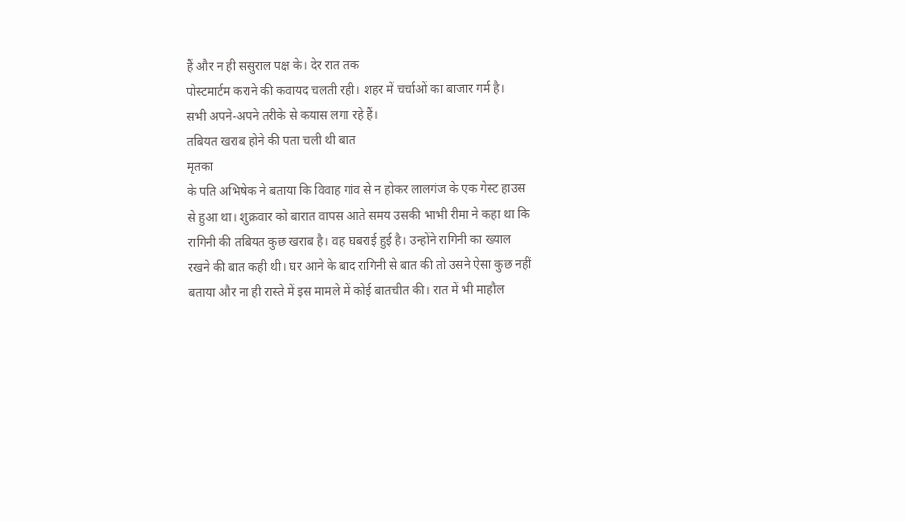हैं और न ही ससुराल पक्ष के। देर रात तक
पोस्टमार्टम कराने की कवायद चलती रही। शहर में चर्चाओं का बाजार गर्म है।
सभी अपने-अपने तरीके से कयास लगा रहे हैं।
तबियत खराब होने की पता चली थी बात
मृतका
के पति अभिषेक ने बताया कि विवाह गांव से न होकर लालगंज के एक गेस्ट हाउस
से हुआ था। शुक्रवार को बारात वापस आते समय उसकी भाभी रीमा ने कहा था कि
रागिनी की तबियत कुछ खराब है। वह घबराई हुई है। उन्होंने रागिनी का ख्याल
रखने की बात कही थी। घर आने के बाद रागिनी से बात की तो उसने ऐसा कुछ नहीं
बताया और ना ही रास्ते में इस मामले में कोई बातचीत की। रात में भी माहौल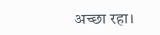अच्छा रहा।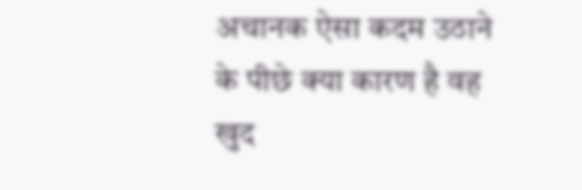अचानक ऐसा कदम उठाने के पीछे क्या कारण है वह खुद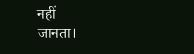नहीं
जानता।